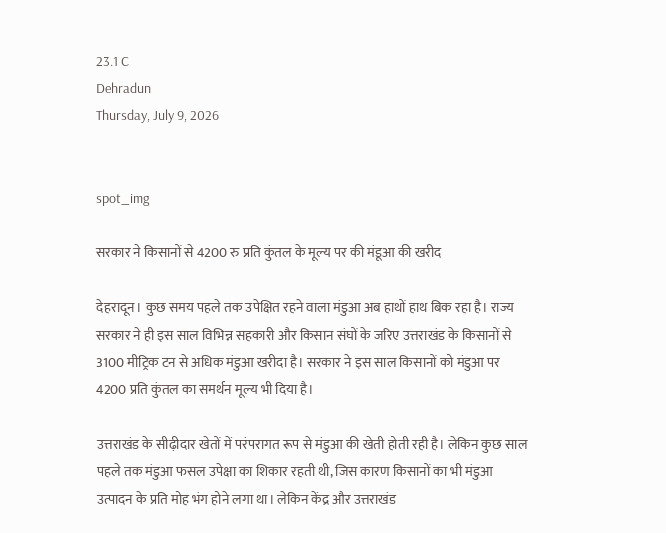23.1 C
Dehradun
Thursday, July 9, 2026


spot_img

सरकार ने किसानों से 4200 रु प्रति कुंतल के मूल्य पर की मंडूआ की खरीद

देहरादून। कुछ समय पहले तक उपेक्षित रहने वाला मंडुआ अब हाथों हाथ बिक रहा है। राज्य सरकार ने ही इस साल विभिन्न सहकारी और किसान संघों के जरिए उत्तराखंड के किसानों से 3100 मीट्रिक टन से अधिक मंडुआ खरीदा है। सरकार ने इस साल किसानों को मंडुआ पर 4200 प्रति कुंतल का समर्थन मूल्य भी दिया है।

उत्तराखंड के सीढ़ीदार खेतों में परंपरागत रूप से मंडुआ की खेती होती रही है। लेकिन कुछ साल पहले तक मंडुआ फसल उपेक्षा का शिकार रहती थी, जिस कारण किसानों का भी मंडुआ उत्पादन के प्रति मोह भंग होने लगा था। लेकिन केंद्र और उत्तराखंड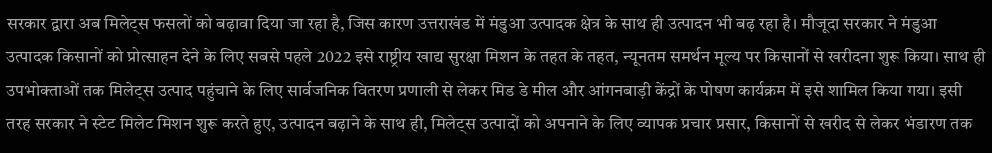सरकार द्वारा अब मिलेट्स फसलों को बढ़ावा दिया जा रहा है, जिस कारण उत्तराखंड में मंडुआ उत्पादक क्षेत्र के साथ ही उत्पादन भी बढ़ रहा है। मौजूदा सरकार ने मंडुआ उत्पादक किसानों को प्रोत्साहन देने के लिए सबसे पहले 2022 इसे राष्ट्रीय खाद्य सुरक्षा मिशन के तहत के तहत, न्यूनतम समर्थन मूल्य पर किसानों से खरीदना शुरू किया। साथ ही उपभोक्ताओं तक मिलेट्स उत्पाद पहुंचाने के लिए सार्वजनिक वितरण प्रणाली से लेकर मिड डे मील और आंगनबाड़ी केंद्रों के पोषण कार्यक्रम में इसे शामिल किया गया। इसी तरह सरकार ने स्टेट मिलेट मिशन शुरू करते हुए, उत्पादन बढ़ाने के साथ ही, मिलेट्स उत्पादों को अपनाने के लिए व्यापक प्रचार प्रसार, किसानों से खरीद से लेकर भंडारण तक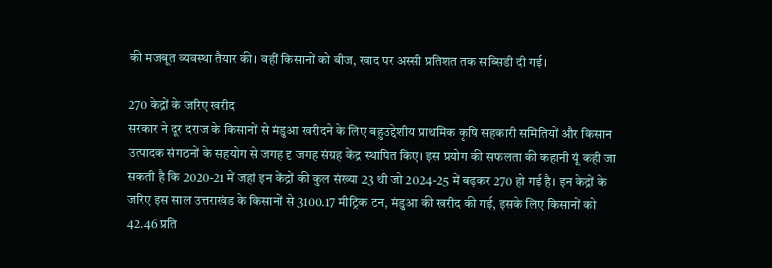की मजबूत व्यवस्था तैयार की। वहीं किसानों को बीज, खाद पर अस्सी प्रतिशत तक सब्सिडी दी गई।

270 केद्रों के जरिए खरीद
सरकार ने दूर दराज के किसानों से मंडुआ खरीदने के लिए बहुउद्देशीय प्राथमिक कृषि सहकारी समितियों और किसान उत्पादक संगठनों के सहयोग से जगह दृ जगह संग्रह केंद्र स्थापित किए। इस प्रयोग की सफलता की कहानी यूं कही जा सकती है कि 2020-21 में जहां इन केंद्रों की कुल संख्या 23 थी जो 2024-25 में बढ़कर 270 हो गई है। इन केद्रों के जरिए इस साल उत्तराखंड के किसानों से 3100.17 मीट्रिक टन, मंडुआ की खरीद की गई, इसके लिए किसानों को 42.46 प्रति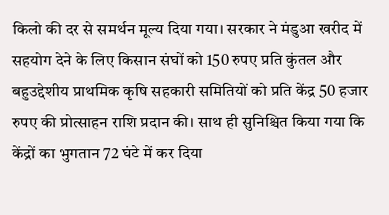किलो की दर से समर्थन मूल्य दिया गया। सरकार ने मंडुआ खरीद में सहयोग देने के लिए किसान संघों को 150 रुपए प्रति कुंतल और बहुउद्देशीय प्राथमिक कृषि सहकारी समितियों को प्रति केंद्र 50 हजार रुपए की प्रोत्साहन राशि प्रदान की। साथ ही सुनिश्चित किया गया कि केंद्रों का भुगतान 72 घंटे में कर दिया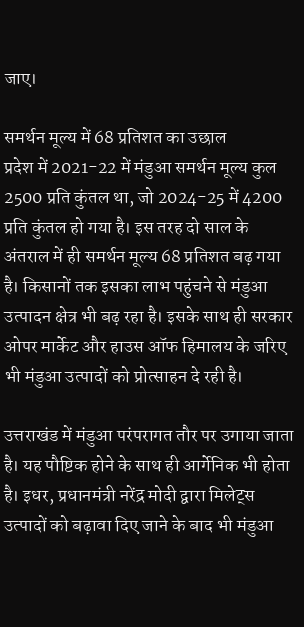जाए।

समर्थन मूल्य में 68 प्रतिशत का उछाल
प्रदेश में 2021-22 में मंडुआ समर्थन मूल्य कुल 2500 प्रति कुंतल था, जो 2024-25 में 4200 प्रति कुंतल हो गया है। इस तरह दो साल के अंतराल में ही समर्थन मूल्य 68 प्रतिशत बढ़ गया है। किसानों तक इसका लाभ पहुंचने से मंडुआ उत्पादन क्षेत्र भी बढ़ रहा है। इसके साथ ही सरकार ओपर मार्केट और हाउस ऑफ हिमालय के जरिए भी मंडुआ उत्पादों को प्रोत्साहन दे रही है।

उत्तराखंड में मंडुआ परंपरागत तौर पर उगाया जाता है। यह पौष्टिक होने के साथ ही आर्गेनिक भी होता है। इधर, प्रधानमंत्री नरेंद्र मोदी द्वारा मिलेट्स उत्पादों को बढ़ावा दिए जाने के बाद भी मंडुआ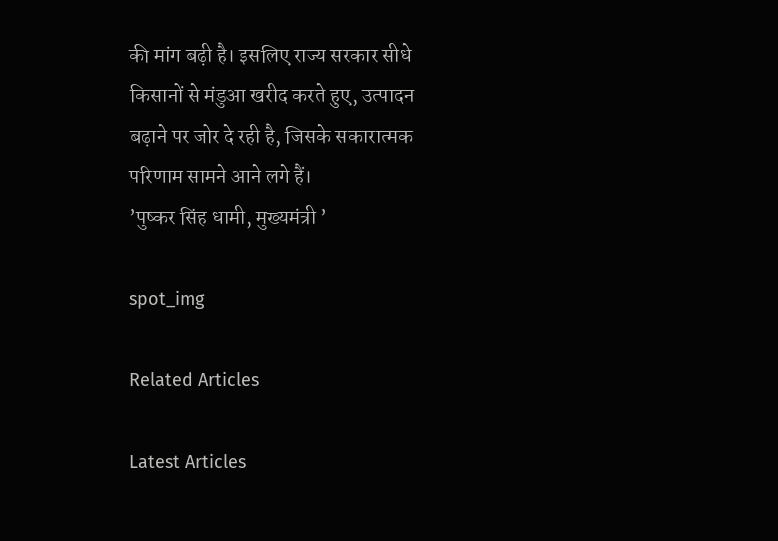की मांग बढ़ी है। इसलिए राज्य सरकार सीधे किसानों से मंडुआ खरीद करते हुए, उत्पादन बढ़ाने पर जोर दे रही है, जिसके सकारात्मक परिणाम सामने आने लगे हैं।
’पुष्कर सिंह धामी, मुख्यमंत्री ’

spot_img

Related Articles

Latest Articles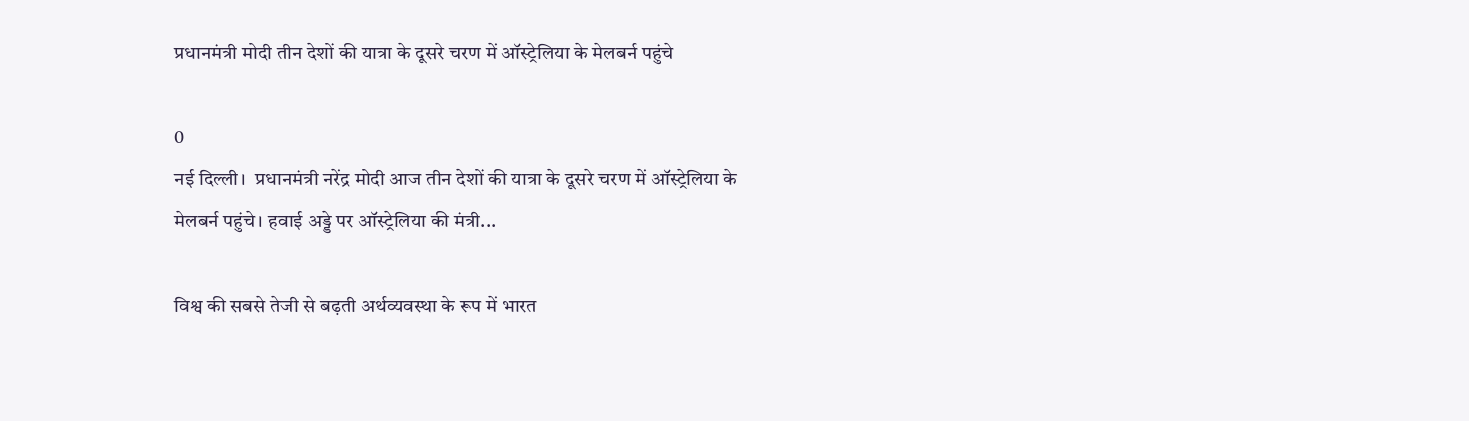प्रधानमंत्री मोदी तीन देशों की यात्रा के दूसरे चरण में ऑस्ट्रेलिया के मेलबर्न पहुंचे

0
नई दिल्ली।  प्रधानमंत्री नरेंद्र मोदी आज तीन देशों की यात्रा के दूसरे चरण में ऑस्ट्रेलिया के मेलबर्न पहुंचे। हवाई अड्डे पर ऑस्ट्रेलिया की मंत्री...

विश्व की सबसे तेजी से बढ़ती अर्थव्यवस्था के रूप में भारत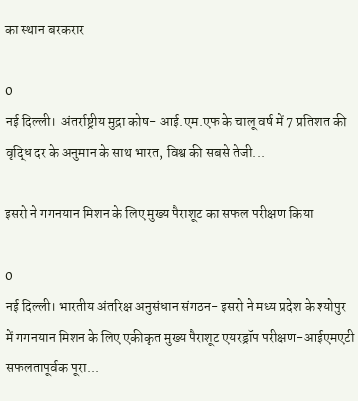का स्थान बरकरार

0
नई दिल्ली।  अंतर्राष्ट्रीय मुद्रा कोष- आई.एम.एफ के चालू वर्ष में 7 प्रतिशत की वृद्धि दर के अनुमान के साथ भारत, विश्व की सबसे तेजी...

इसरो ने गगनयान मिशन के लिए मुख्य पैराशूट का सफल परीक्षण किया

0
नई दिल्ली। भारतीय अंतरिक्ष अनुसंधान संगठन- इसरो ने मध्य प्रदेश के श्योपुर में गगनयान मिशन के लिए एकीकृत मुख्य पैराशूट एयरड्रॉप परीक्षण-आईएमएटी सफलतापूर्वक पूरा...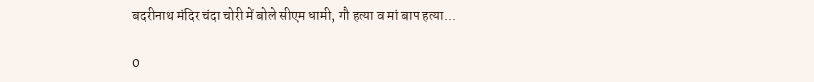बदरीनाथ मंदिर चंदा चोरी में बोले सीएम धामी, गौ हत्या व मां बाप हत्या...

0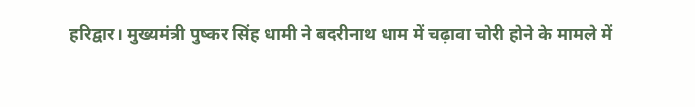हरिद्वार। मुख्यमंत्री पुष्कर सिंह धामी ने बदरीनाथ धाम में चढ़ावा चोरी होने के मामले में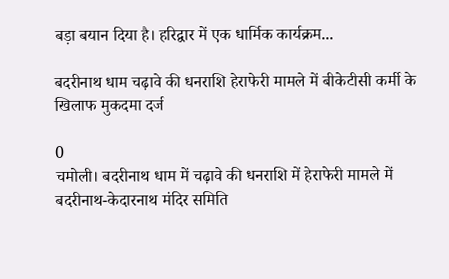बड़ा बयान दिया है। हरिद्वार में एक धार्मिक कार्यक्रम...

बदरीनाथ धाम चढ़ावे की धनराशि हेराफेरी मामले में बीकेटीसी कर्मी के खिलाफ मुकदमा दर्ज

0
चमोली। बदरीनाथ धाम में चढ़ावे की धनराशि में हेराफेरी मामले में  बदरीनाथ-केदारनाथ मंदिर समिति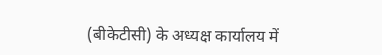(बीकेटीसी) के अध्यक्ष कार्यालय में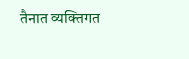तैनात व्यक्तिगत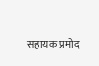सहायक प्रमोद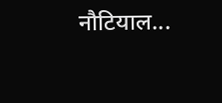नौटियाल...